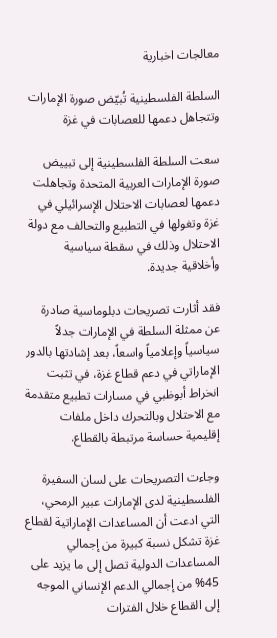معالجات اخبارية

السلطة الفلسطينية تُبيّض صورة الإمارات وتتجاهل دعمها للعصابات في غزة

سعت السلطة الفلسطينية إلى تبييض صورة الإمارات العربية المتحدة وتجاهلت دعمها لعصابات الاحتلال الإسرائيلي في غزة وتغولها في التطبيع والتحالف مع دولة الاحتلال وذلك في سقطة سياسية وأخلاقية جديدة.

فقد أثارت تصريحات دبلوماسية صادرة عن ممثلة السلطة في الإمارات جدلاً سياسياً وإعلامياً واسعاً، بعد إشادتها بالدور الإماراتي في دعم قطاع غزة، في تثبت انخراط أبوظبي في مسارات تطبيع متقدمة مع الاحتلال وبالتحرك داخل ملفات إقليمية حساسة مرتبطة بالقطاع.

وجاءت التصريحات على لسان السفيرة الفلسطينية لدى الإمارات عبير الرمحي، التي ادعت أن المساعدات الإماراتية لقطاع غزة تشكل نسبة كبيرة من إجمالي المساعدات الدولية تصل إلى ما يزيد على 45% من إجمالي الدعم الإنساني الموجه إلى القطاع خلال الفترات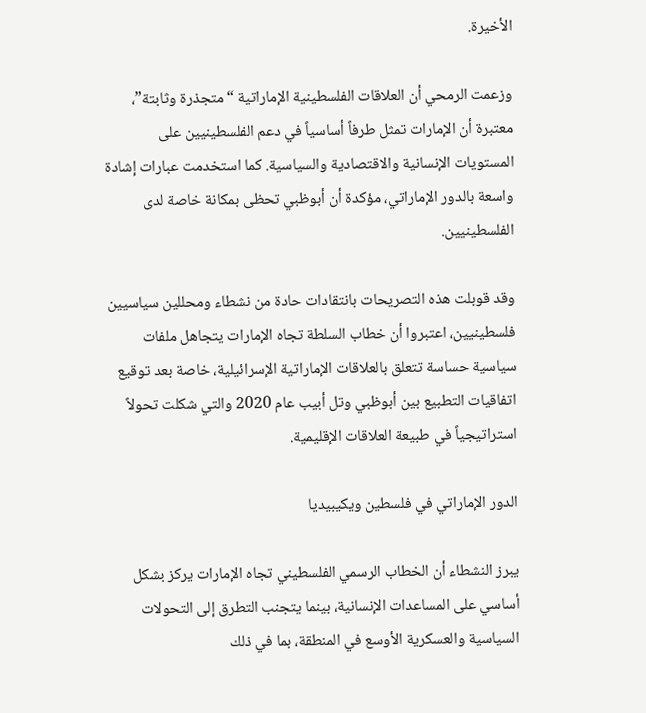الأخيرة.

وزعمت الرمحي أن العلاقات الفلسطينية الإماراتية “متجذرة وثابتة”، معتبرة أن الإمارات تمثل طرفاً أساسياً في دعم الفلسطينيين على المستويات الإنسانية والاقتصادية والسياسية. كما استخدمت عبارات إشادة واسعة بالدور الإماراتي، مؤكدة أن أبوظبي تحظى بمكانة خاصة لدى الفلسطينيين.

وقد قوبلت هذه التصريحات بانتقادات حادة من نشطاء ومحللين سياسيين فلسطينيين، اعتبروا أن خطاب السلطة تجاه الإمارات يتجاهل ملفات سياسية حساسة تتعلق بالعلاقات الإماراتية الإسرائيلية، خاصة بعد توقيع اتفاقيات التطبيع بين أبوظبي وتل أبيب عام 2020 والتي شكلت تحولاً استراتيجياً في طبيعة العلاقات الإقليمية.

الدور الإماراتي في فلسطين ويكيبيديا

يبرز النشطاء أن الخطاب الرسمي الفلسطيني تجاه الإمارات يركز بشكل أساسي على المساعدات الإنسانية، بينما يتجنب التطرق إلى التحولات السياسية والعسكرية الأوسع في المنطقة، بما في ذلك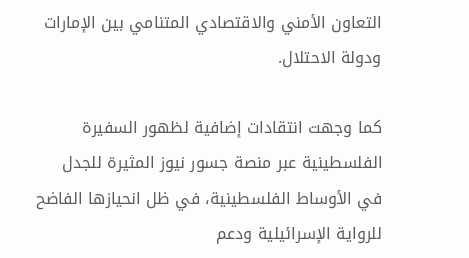التعاون الأمني والاقتصادي المتنامي بين الإمارات ودولة الاحتلال.

كما وجهت انتقادات إضافية لظهور السفيرة الفلسطينية عبر منصة جسور نيوز المثيرة للجدل في الأوساط الفلسطينية، في ظل انحيازها الفاضح للرواية الإسرائيلية ودعم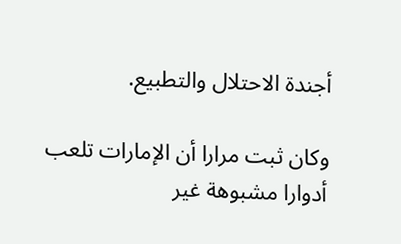أجندة الاحتلال والتطبيع.

وكان ثبت مرارا أن الإمارات تلعب أدوارا مشبوهة غير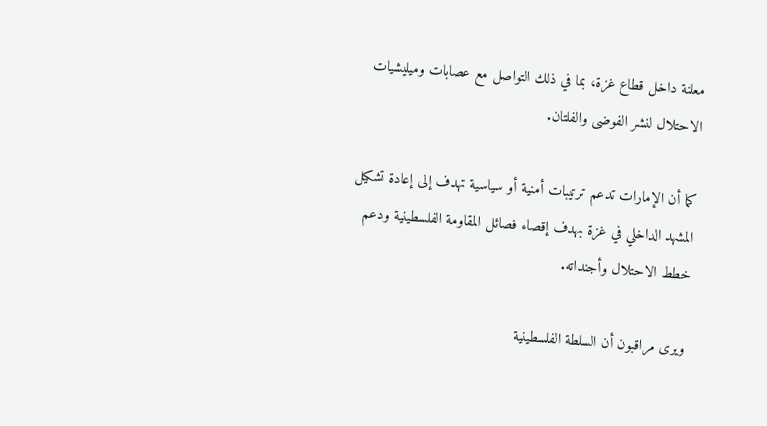معلنة داخل قطاع غزة، بما في ذلك التواصل مع عصابات وميليشيات الاحتلال لنشر الفوضى والفلتان.

كما أن الإمارات تدعم ترتيبات أمنية أو سياسية تهدف إلى إعادة تشكيل المشهد الداخلي في غزة بهدف إقصاء فصائل المقاومة الفلسطينية ودعم خطط الاحتلال وأجنداته.

ويرى مراقبون أن السلطة الفلسطينية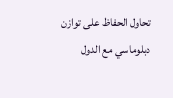تحاول الحفاظ على توازن دبلوماسي مع الدول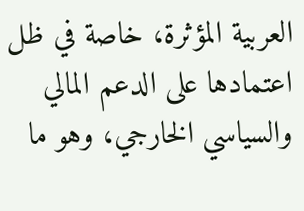العربية المؤثرة، خاصة في ظل اعتمادها على الدعم المالي والسياسي الخارجي، وهو ما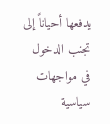يدفعها أحياناً إلى تجنب الدخول في مواجهات سياسية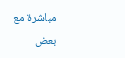مباشرة مع بعض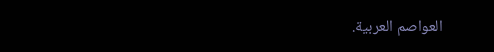العواصم العربية.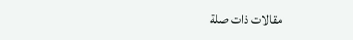مقالات ذات صلة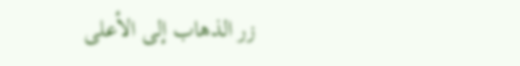زر الذهاب إلى الأعلى